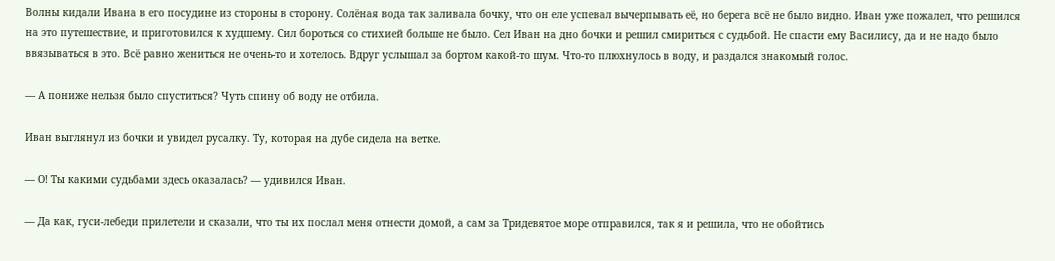Волны кидали Ивана в его посудине из стороны в сторону. Солёная вода так заливала бочку, что он еле успевал вычерпывать её, но берега всё не было видно. Иван уже пожалел, что решился на это путешествие, и приготовился к худшему. Сил бороться со стихией больше не было. Сел Иван на дно бочки и решил смириться с судьбой. Не спасти ему Василису, да и не надо было ввязываться в это. Всё равно жениться не очень-то и хотелось. Вдруг услышал за бортом какой-то шум. Что-то плюхнулось в воду, и раздался знакомый голос.

— А пониже нельзя было спуститься? Чуть спину об воду не отбила.

Иван выглянул из бочки и увидел русалку. Ту, которая на дубе сидела на ветке.

— О! Ты какими судьбами здесь оказалась? — удивился Иван.

— Да как, гуси-лебеди прилетели и сказали, что ты их послал меня отнести домой, а сам за Тридевятое море отправился, так я и решила, что не обойтись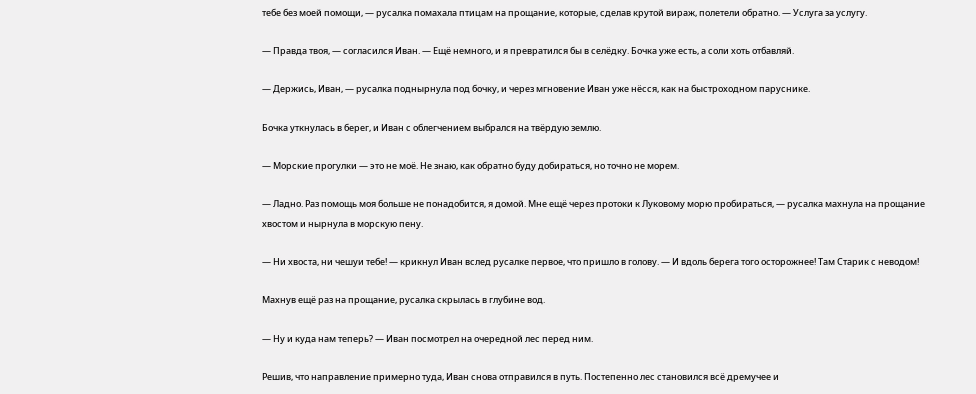тебе без моей помощи, — русалка помахала птицам на прощание, которые, сделав крутой вираж, полетели обратно. — Услуга за услугу.

— Правда твоя, — согласился Иван. — Ещё немного, и я превратился бы в селёдку. Бочка уже есть, а соли хоть отбавляй.

— Держись, Иван, — русалка поднырнула под бочку, и через мгновение Иван уже нёсся, как на быстроходном паруснике.

Бочка уткнулась в берег, и Иван с облегчением выбрался на твёрдую землю.

— Морские прогулки — это не моё. Не знаю, как обратно буду добираться, но точно не морем.

— Ладно. Раз помощь моя больше не понадобится, я домой. Мне ещё через протоки к Луковому морю пробираться, — русалка махнула на прощание хвостом и нырнула в морскую пену.

— Ни хвоста, ни чешуи тебе! — крикнул Иван вслед русалке первое, что пришло в голову. — И вдоль берега того осторожнее! Там Старик с неводом!

Махнув ещё раз на прощание, русалка скрылась в глубине вод.

— Ну и куда нам теперь? — Иван посмотрел на очередной лес перед ним.

Решив, что направление примерно туда, Иван снова отправился в путь. Постепенно лес становился всё дремучее и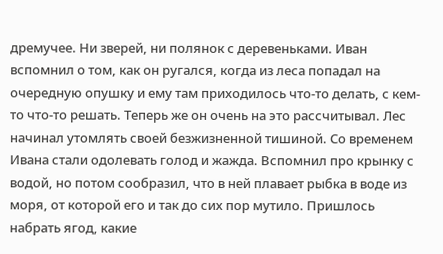дремучее. Ни зверей, ни полянок с деревеньками. Иван вспомнил о том, как он ругался, когда из леса попадал на очередную опушку и ему там приходилось что-то делать, с кем-то что-то решать. Теперь же он очень на это рассчитывал. Лес начинал утомлять своей безжизненной тишиной. Со временем Ивана стали одолевать голод и жажда. Вспомнил про крынку с водой, но потом сообразил, что в ней плавает рыбка в воде из моря, от которой его и так до сих пор мутило. Пришлось набрать ягод, какие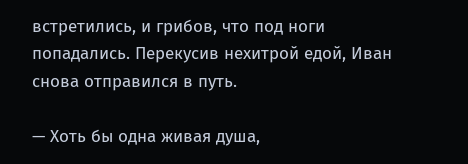встретились, и грибов, что под ноги попадались. Перекусив нехитрой едой, Иван снова отправился в путь.

— Хоть бы одна живая душа,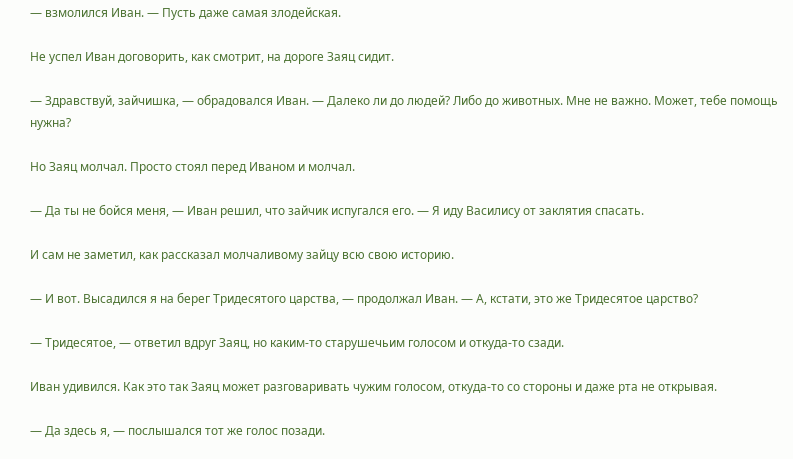— взмолился Иван. — Пусть даже самая злодейская.

Не успел Иван договорить, как смотрит, на дороге Заяц сидит.

— Здравствуй, зайчишка, — обрадовался Иван. — Далеко ли до людей? Либо до животных. Мне не важно. Может, тебе помощь нужна?

Но Заяц молчал. Просто стоял перед Иваном и молчал.

— Да ты не бойся меня, — Иван решил, что зайчик испугался его. — Я иду Василису от заклятия спасать.

И сам не заметил, как рассказал молчаливому зайцу всю свою историю.

— И вот. Высадился я на берег Тридесятого царства, — продолжал Иван. — А, кстати, это же Тридесятое царство?

— Тридесятое, — ответил вдруг Заяц, но каким-то старушечьим голосом и откуда-то сзади.

Иван удивился. Как это так Заяц может разговаривать чужим голосом, откуда-то со стороны и даже рта не открывая.

— Да здесь я, — послышался тот же голос позади.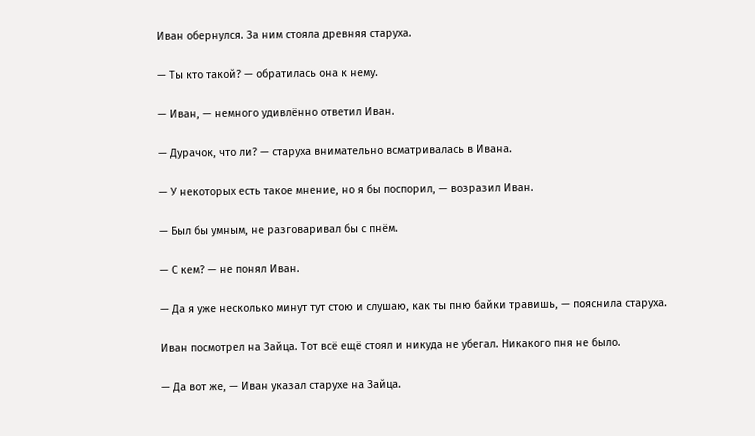Иван обернулся. За ним стояла древняя старуха.

— Ты кто такой? — обратилась она к нему.

— Иван, — немного удивлённо ответил Иван.

— Дурачок, что ли? — старуха внимательно всматривалась в Ивана.

— У некоторых есть такое мнение, но я бы поспорил, — возразил Иван.

— Был бы умным, не разговаривал бы с пнём.

— С кем? — не понял Иван.

— Да я уже несколько минут тут стою и слушаю, как ты пню байки травишь, — пояснила старуха.

Иван посмотрел на Зайца. Тот всё ещё стоял и никуда не убегал. Никакого пня не было.

— Да вот же, — Иван указал старухе на Зайца.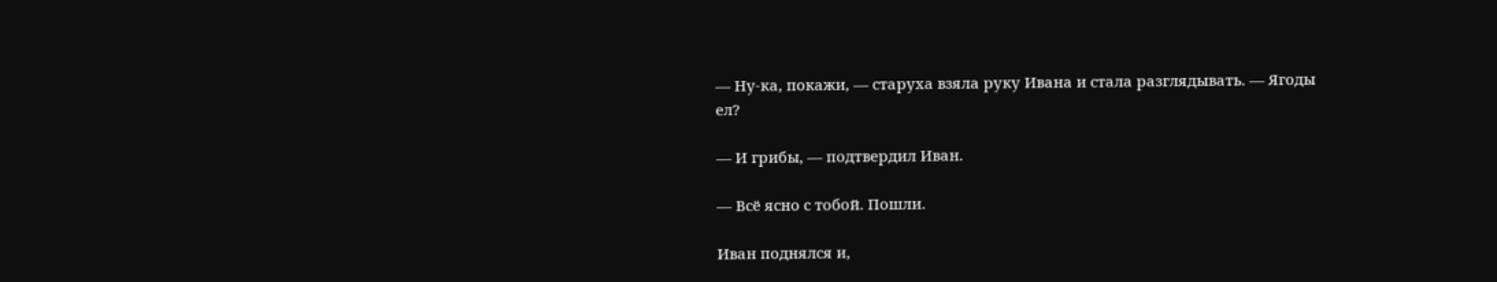— Ну-ка, покажи, — старуха взяла руку Ивана и стала разглядывать. — Ягоды ел?

— И грибы, — подтвердил Иван.

— Всё ясно с тобой. Пошли.

Иван поднялся и,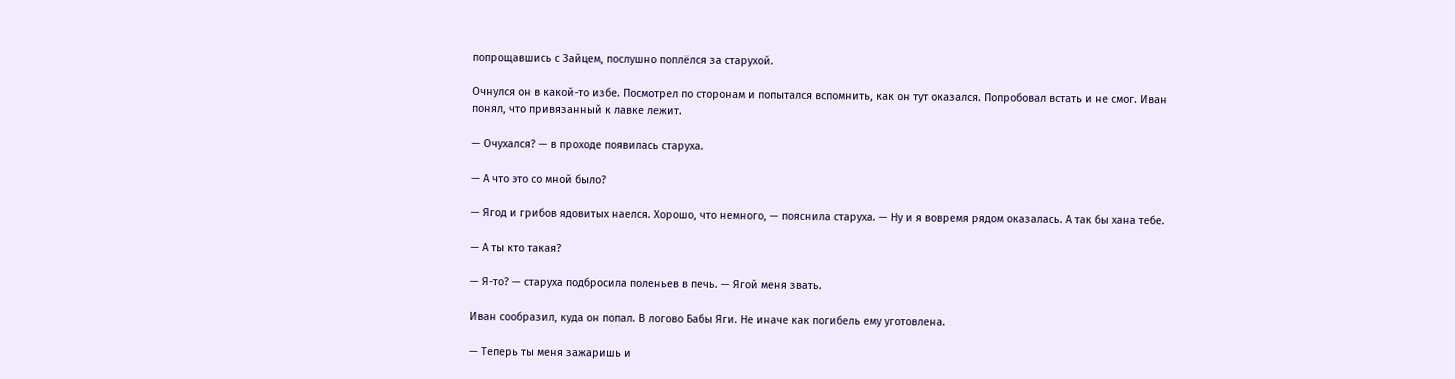попрощавшись с Зайцем, послушно поплёлся за старухой.

Очнулся он в какой-то избе. Посмотрел по сторонам и попытался вспомнить, как он тут оказался. Попробовал встать и не смог. Иван понял, что привязанный к лавке лежит.

— Очухался? — в проходе появилась старуха.

— А что это со мной было?

— Ягод и грибов ядовитых наелся. Хорошо, что немного, — пояснила старуха. — Ну и я вовремя рядом оказалась. А так бы хана тебе.

— А ты кто такая?

— Я-то? — старуха подбросила поленьев в печь. — Ягой меня звать.

Иван сообразил, куда он попал. В логово Бабы Яги. Не иначе как погибель ему уготовлена.

— Теперь ты меня зажаришь и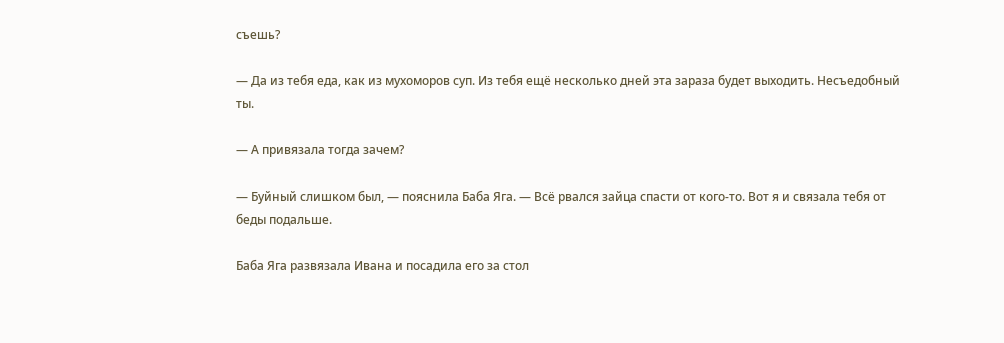съешь?

— Да из тебя еда, как из мухоморов суп. Из тебя ещё несколько дней эта зараза будет выходить. Несъедобный ты.

— А привязала тогда зачем?

— Буйный слишком был, — пояснила Баба Яга. — Всё рвался зайца спасти от кого-то. Вот я и связала тебя от беды подальше.

Баба Яга развязала Ивана и посадила его за стол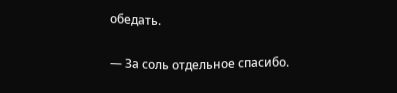обедать.

— За соль отдельное спасибо.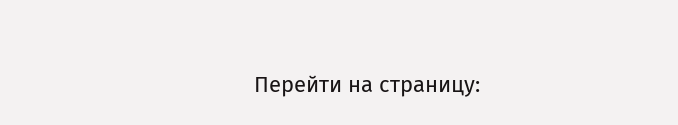Перейти на страницу: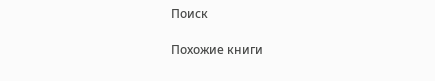Поиск

Похожие книги